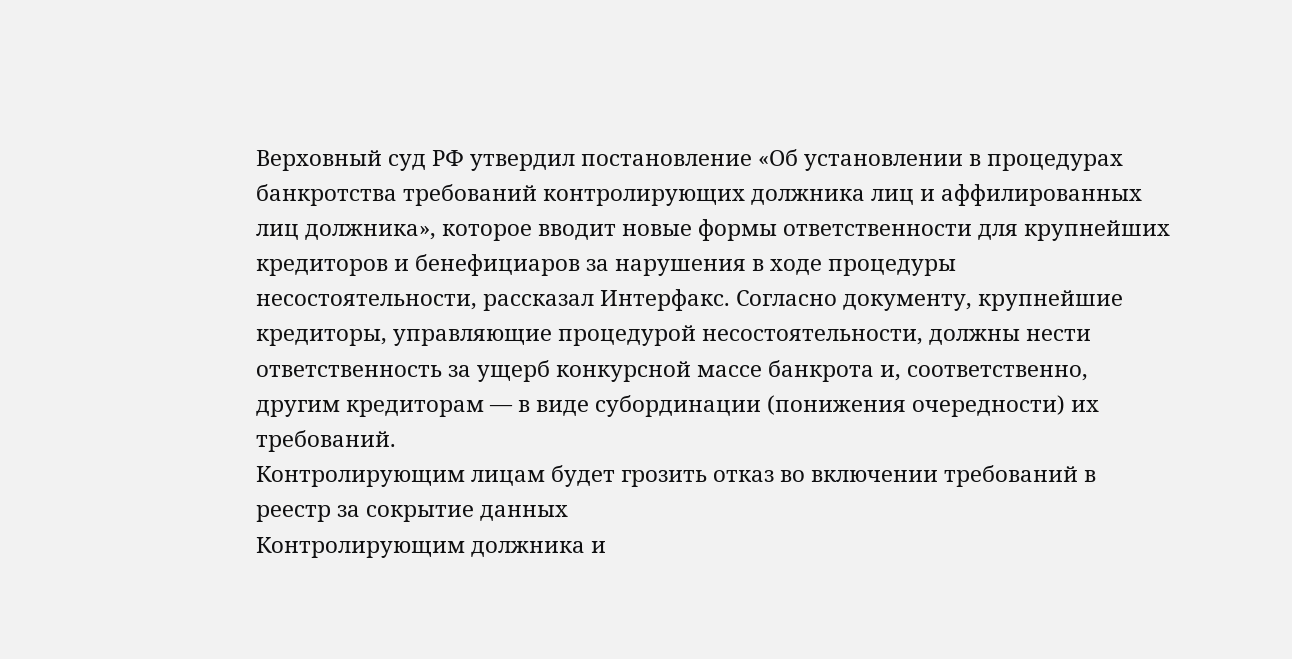Верховный суд РФ утвердил постановление «Об установлении в процедурах банкротства требований контролирующих должника лиц и аффилированных лиц должника», которое вводит новые формы ответственности для крупнейших кредиторов и бенефициаров за нарушения в ходе процедуры несостоятельности, рассказал Интерфакс. Согласно документу, крупнейшие кредиторы, управляющие процедурой несостоятельности, должны нести ответственность за ущерб конкурсной массе банкрота и, соответственно, другим кредиторам — в виде субординации (понижения очередности) их требований.
Контролирующим лицам будет грозить отказ во включении требований в реестр за сокрытие данных
Контролирующим должника и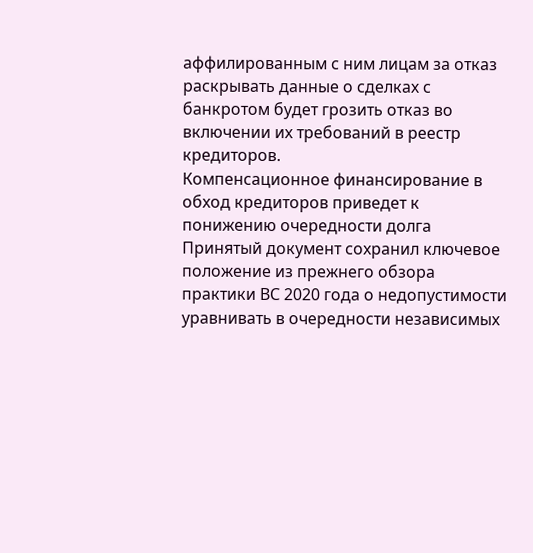аффилированным с ним лицам за отказ раскрывать данные о сделках с банкротом будет грозить отказ во включении их требований в реестр кредиторов.
Компенсационное финансирование в обход кредиторов приведет к понижению очередности долга
Принятый документ сохранил ключевое положение из прежнего обзора практики ВС 2020 года о недопустимости уравнивать в очередности независимых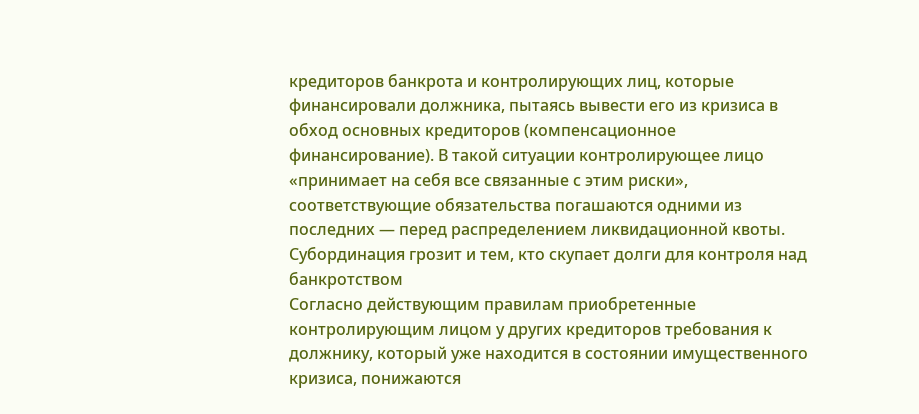кредиторов банкрота и контролирующих лиц, которые финансировали должника, пытаясь вывести его из кризиса в обход основных кредиторов (компенсационное финансирование). В такой ситуации контролирующее лицо «принимает на себя все связанные с этим риски», соответствующие обязательства погашаются одними из последних — перед распределением ликвидационной квоты.
Субординация грозит и тем, кто скупает долги для контроля над банкротством
Согласно действующим правилам приобретенные контролирующим лицом у других кредиторов требования к должнику, который уже находится в состоянии имущественного кризиса, понижаются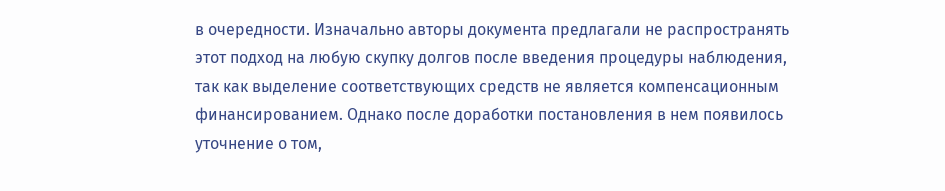в очередности. Изначально авторы документа предлагали не распространять этот подход на любую скупку долгов после введения процедуры наблюдения, так как выделение соответствующих средств не является компенсационным финансированием. Однако после доработки постановления в нем появилось уточнение о том,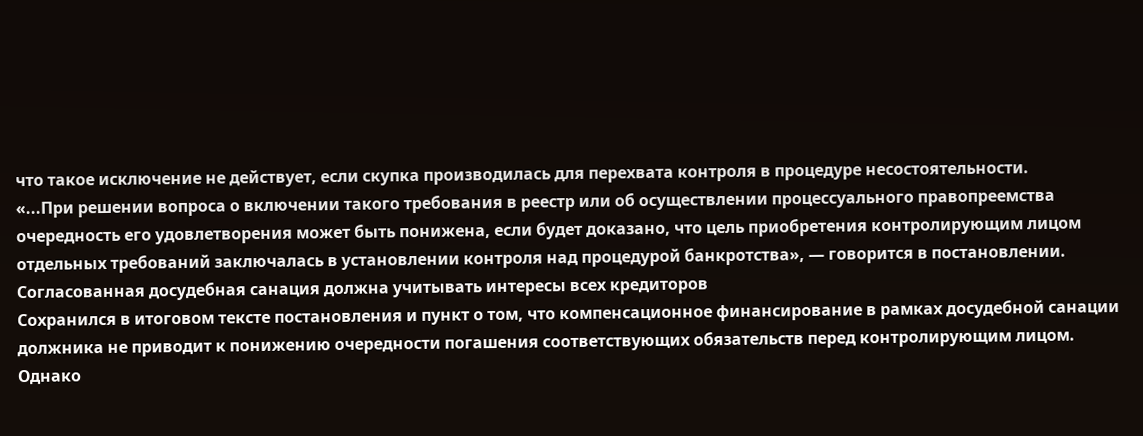что такое исключение не действует, если скупка производилась для перехвата контроля в процедуре несостоятельности.
«...При решении вопроса о включении такого требования в реестр или об осуществлении процессуального правопреемства очередность его удовлетворения может быть понижена, если будет доказано, что цель приобретения контролирующим лицом отдельных требований заключалась в установлении контроля над процедурой банкротства», — говорится в постановлении.
Согласованная досудебная санация должна учитывать интересы всех кредиторов
Сохранился в итоговом тексте постановления и пункт о том, что компенсационное финансирование в рамках досудебной санации должника не приводит к понижению очередности погашения соответствующих обязательств перед контролирующим лицом. Однако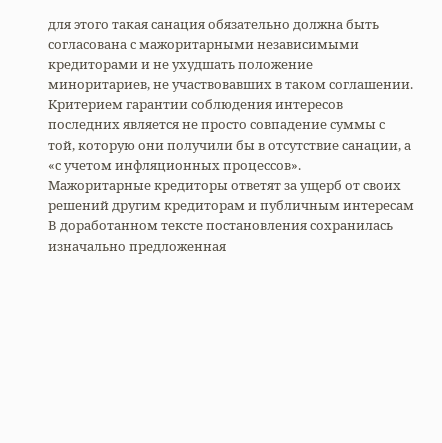для этого такая санация обязательно должна быть согласована с мажоритарными независимыми кредиторами и не ухудшать положение миноритариев, не участвовавших в таком соглашении. Критерием гарантии соблюдения интересов последних является не просто совпадение суммы с той, которую они получили бы в отсутствие санации, а «с учетом инфляционных процессов».
Мажоритарные кредиторы ответят за ущерб от своих решений другим кредиторам и публичным интересам
В доработанном тексте постановления сохранилась изначально предложенная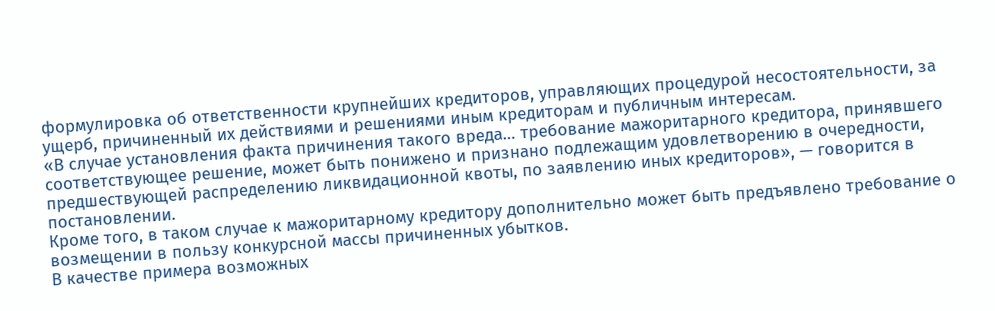формулировка об ответственности крупнейших кредиторов, управляющих процедурой несостоятельности, за ущерб, причиненный их действиями и решениями иным кредиторам и публичным интересам.
«В случае установления факта причинения такого вреда… требование мажоритарного кредитора, принявшего соответствующее решение, может быть понижено и признано подлежащим удовлетворению в очередности, предшествующей распределению ликвидационной квоты, по заявлению иных кредиторов», — говорится в постановлении.
Кроме того, в таком случае к мажоритарному кредитору дополнительно может быть предъявлено требование о возмещении в пользу конкурсной массы причиненных убытков.
В качестве примера возможных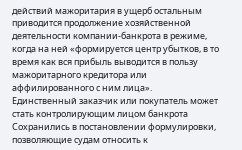действий мажоритария в ущерб остальным приводится продолжение хозяйственной деятельности компании-банкрота в режиме, когда на ней «формируется центр убытков, в то время как вся прибыль выводится в пользу мажоритарного кредитора или аффилированного с ним лица».
Единственный заказчик или покупатель может стать контролирующим лицом банкрота
Сохранились в постановлении формулировки, позволяющие судам относить к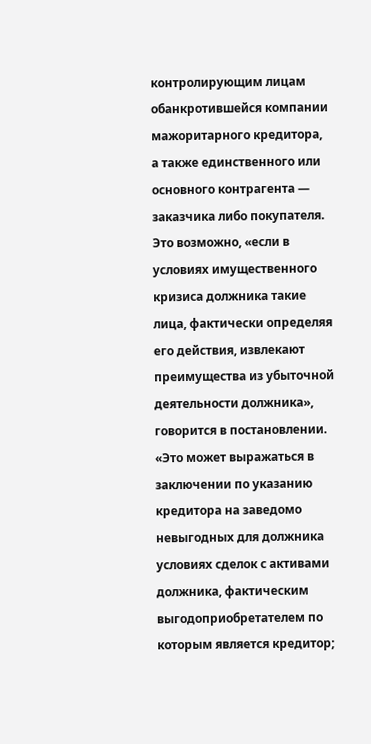контролирующим лицам обанкротившейся компании мажоритарного кредитора, а также единственного или основного контрагента — заказчика либо покупателя. Это возможно, «если в условиях имущественного кризиса должника такие лица, фактически определяя его действия, извлекают преимущества из убыточной деятельности должника», говорится в постановлении.
«Это может выражаться в заключении по указанию кредитора на заведомо невыгодных для должника условиях сделок с активами должника, фактическим выгодоприобретателем по которым является кредитор;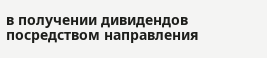в получении дивидендов посредством направления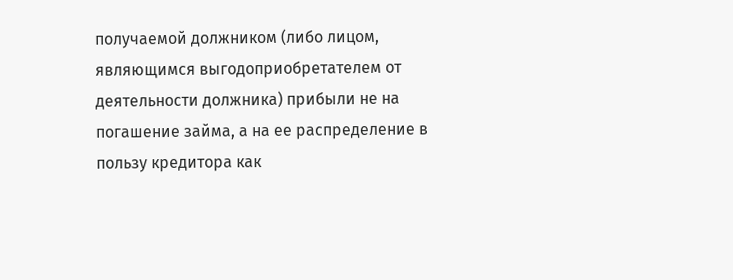получаемой должником (либо лицом, являющимся выгодоприобретателем от деятельности должника) прибыли не на погашение займа, а на ее распределение в пользу кредитора как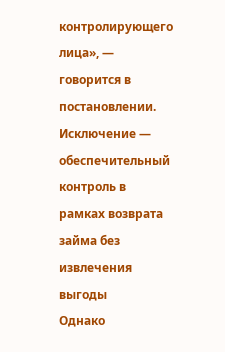контролирующего лица», — говорится в постановлении.
Исключение — обеспечительный контроль в рамках возврата займа без извлечения выгоды
Однако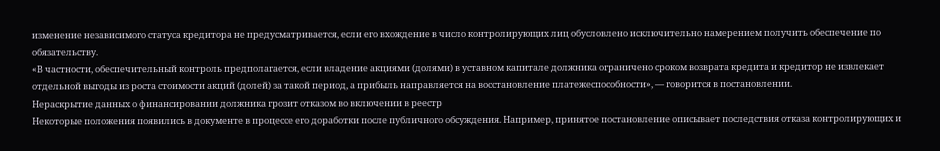изменение независимого статуса кредитора не предусматривается, если его вхождение в число контролирующих лиц обусловлено исключительно намерением получить обеспечение по обязательству.
«В частности, обеспечительный контроль предполагается, если владение акциями (долями) в уставном капитале должника ограничено сроком возврата кредита и кредитор не извлекает отдельной выгоды из роста стоимости акций (долей) за такой период, а прибыль направляется на восстановление платежеспособности», — говорится в постановлении.
Нераскрытие данных о финансировании должника грозит отказом во включении в реестр
Некоторые положения появились в документе в процессе его доработки после публичного обсуждения. Например, принятое постановление описывает последствия отказа контролирующих и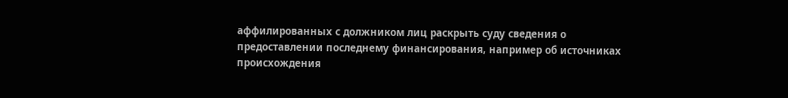аффилированных с должником лиц раскрыть суду сведения о предоставлении последнему финансирования, например об источниках происхождения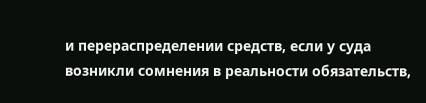и перераспределении средств, если у суда возникли сомнения в реальности обязательств,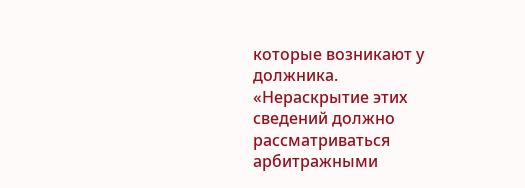которые возникают у должника.
«Нераскрытие этих сведений должно рассматриваться арбитражными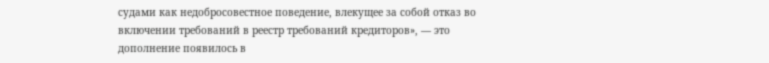судами как недобросовестное поведение, влекущее за собой отказ во включении требований в реестр требований кредиторов», — это дополнение появилось в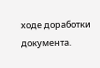ходе доработки документа.